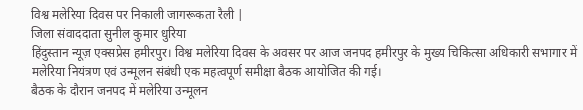विश्व मलेरिया दिवस पर निकाली जागरूकता रैली |
जिला संवाददाता सुनील कुमार धुरिया
हिंदुस्तान न्यूज़ एक्सप्रेस हमीरपुर। विश्व मलेरिया दिवस के अवसर पर आज जनपद हमीरपुर के मुख्य चिकित्सा अधिकारी सभागार में मलेरिया नियंत्रण एवं उन्मूलन संबंधी एक महत्वपूर्ण समीक्षा बैठक आयोजित की गई।
बैठक के दौरान जनपद में मलेरिया उन्मूलन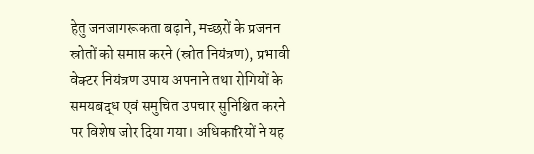हेतु जनजागरूकता बढ़ाने, मच्छरों के प्रजनन स्रोतों को समाप्त करने (स्रोत नियंत्रण), प्रभावी वेक्टर नियंत्रण उपाय अपनाने तथा रोगियों के समयबद्ध एवं समुचित उपचार सुनिश्चित करने पर विशेष जोर दिया गया। अधिकारियों ने यह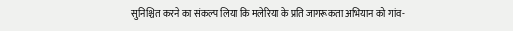सुनिश्चित करने का संकल्प लिया कि मलेरिया के प्रति जागरूकता अभियान को गांव-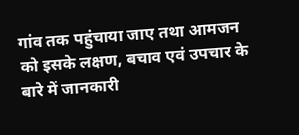गांव तक पहुंचाया जाए तथा आमजन को इसके लक्षण, बचाव एवं उपचार के बारे में जानकारी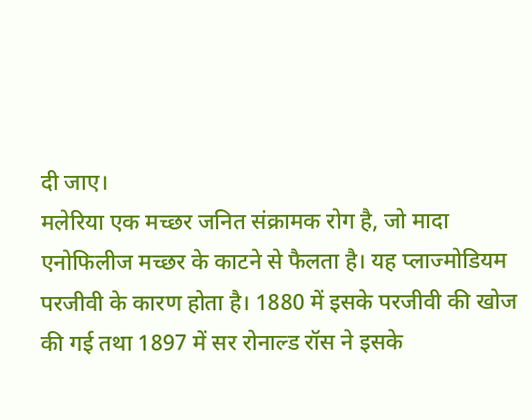दी जाए।
मलेरिया एक मच्छर जनित संक्रामक रोग है, जो मादा एनोफिलीज मच्छर के काटने से फैलता है। यह प्लाज्मोडियम परजीवी के कारण होता है। 1880 में इसके परजीवी की खोज की गई तथा 1897 में सर रोनाल्ड रॉस ने इसके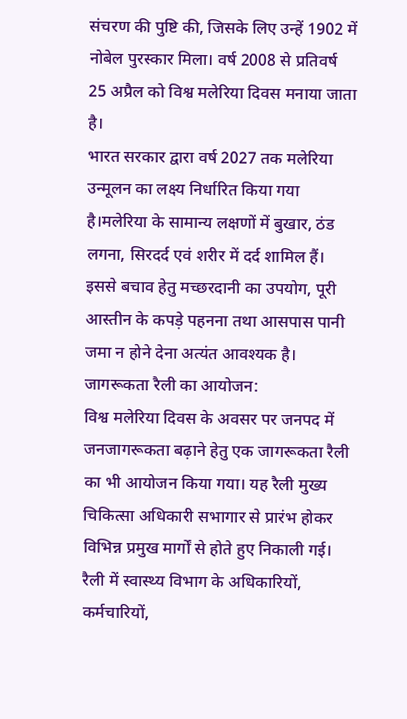संचरण की पुष्टि की, जिसके लिए उन्हें 1902 में नोबेल पुरस्कार मिला। वर्ष 2008 से प्रतिवर्ष 25 अप्रैल को विश्व मलेरिया दिवस मनाया जाता है।
भारत सरकार द्वारा वर्ष 2027 तक मलेरिया उन्मूलन का लक्ष्य निर्धारित किया गया है।मलेरिया के सामान्य लक्षणों में बुखार, ठंड लगना, सिरदर्द एवं शरीर में दर्द शामिल हैं। इससे बचाव हेतु मच्छरदानी का उपयोग, पूरी आस्तीन के कपड़े पहनना तथा आसपास पानी जमा न होने देना अत्यंत आवश्यक है।
जागरूकता रैली का आयोजन:
विश्व मलेरिया दिवस के अवसर पर जनपद में जनजागरूकता बढ़ाने हेतु एक जागरूकता रैली का भी आयोजन किया गया। यह रैली मुख्य चिकित्सा अधिकारी सभागार से प्रारंभ होकर विभिन्न प्रमुख मार्गों से होते हुए निकाली गई। रैली में स्वास्थ्य विभाग के अधिकारियों, कर्मचारियों,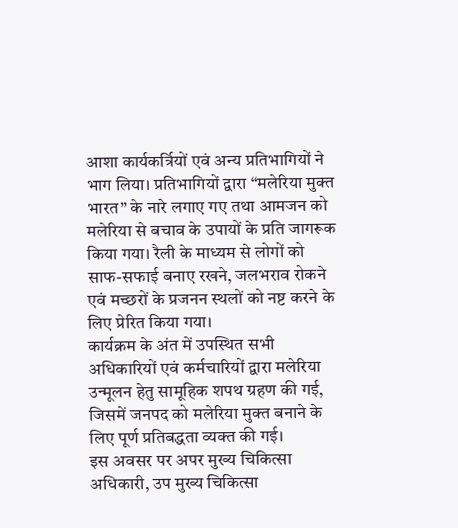आशा कार्यकर्त्रियों एवं अन्य प्रतिभागियों ने भाग लिया। प्रतिभागियों द्वारा “मलेरिया मुक्त भारत” के नारे लगाए गए तथा आमजन को मलेरिया से बचाव के उपायों के प्रति जागरूक किया गया। रैली के माध्यम से लोगों को साफ-सफाई बनाए रखने, जलभराव रोकने एवं मच्छरों के प्रजनन स्थलों को नष्ट करने के लिए प्रेरित किया गया।
कार्यक्रम के अंत में उपस्थित सभी अधिकारियों एवं कर्मचारियों द्वारा मलेरिया उन्मूलन हेतु सामूहिक शपथ ग्रहण की गई, जिसमें जनपद को मलेरिया मुक्त बनाने के लिए पूर्ण प्रतिबद्धता व्यक्त की गई।
इस अवसर पर अपर मुख्य चिकित्सा अधिकारी, उप मुख्य चिकित्सा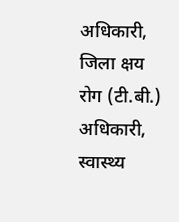अधिकारी, जिला क्षय रोग (टी.बी.) अधिकारी, स्वास्थ्य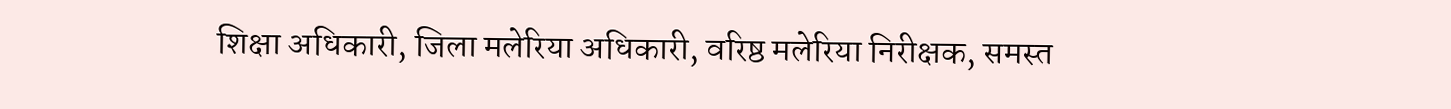शिक्षा अधिकारी, जिला मलेरिया अधिकारी, वरिष्ठ मलेरिया निरीक्षक, समस्त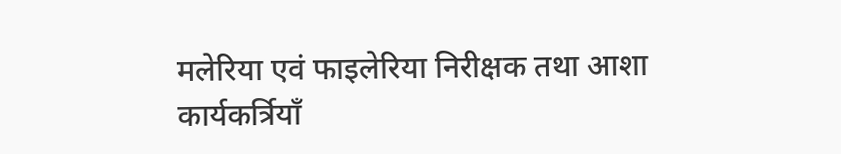मलेरिया एवं फाइलेरिया निरीक्षक तथा आशा कार्यकर्त्रियाँ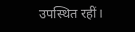उपस्थित रहीं।